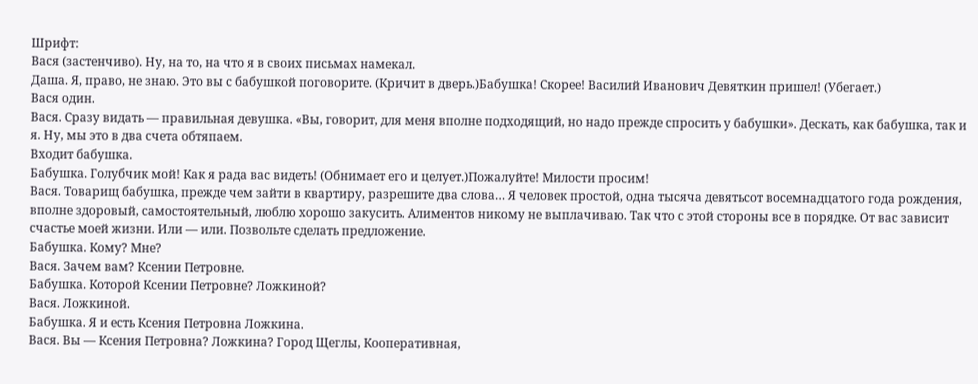Шрифт:
Вася (застенчиво). Ну, на то, на что я в своих письмах намекал.
Даша. Я, право, не знаю. Это вы с бабушкой поговорите. (Кричит в дверь.)Бабушка! Скорее! Василий Иванович Девяткин пришел! (Убегает.)
Вася один.
Вася. Сразу видать — правильная девушка. «Вы, говорит, для меня вполне подходящий, но надо прежде спросить у бабушки». Дескать, как бабушка, так и я. Ну, мы это в два счета обтяпаем.
Входит бабушка.
Бабушка. Голубчик мой! Как я рада вас видеть! (Обнимает его и целует.)Пожалуйте! Милости просим!
Вася. Товарищ бабушка, прежде чем зайти в квартиру, разрешите два слова… Я человек простой, одна тысяча девятьсот восемнадцатого года рождения, вполне здоровый, самостоятельный, люблю хорошо закусить. Алиментов никому не выплачиваю. Так что с этой стороны все в порядке. От вас зависит счастье моей жизни. Или — или. Позвольте сделать предложение.
Бабушка. Кому? Мне?
Вася. Зачем вам? Ксении Петровне.
Бабушка. Которой Ксении Петровне? Ложкиной?
Вася. Ложкиной.
Бабушка. Я и есть Ксения Петровна Ложкина.
Вася. Вы — Ксения Петровна? Ложкина? Город Щеглы, Кооперативная,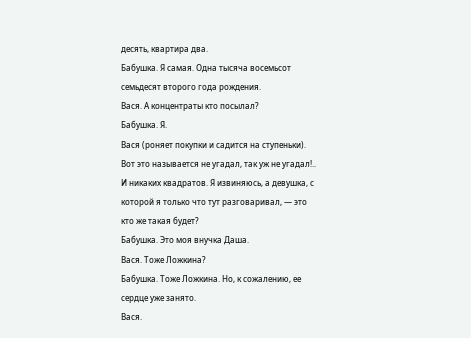десять, квартира два.
Бабушка. Я самая. Одна тысяча восемьсот семьдесят второго года рождения.
Вася. А концентраты кто посылал?
Бабушка. Я.
Вася (роняет покупки и садится на ступеньки). Вот это называется не угадал, так уж не угадал!.. И никаких квадратов. Я извиняюсь, а девушка, с которой я только что тут разговаривал, — это кто же такая будет?
Бабушка. Это моя внучка Даша.
Вася. Тоже Ложкина?
Бабушка. Тоже Ложкина. Но, к сожалению, ее сердце уже занято.
Вася.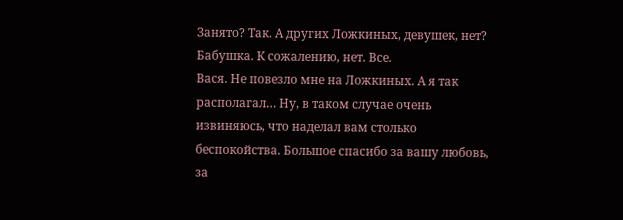Занято? Так. А других Ложкиных, девушек, нет?
Бабушка. К сожалению, нет. Все.
Вася. Не повезло мне на Ложкиных. А я так располагал… Ну, в таком случае очень извиняюсь, что наделал вам столько беспокойства. Большое спасибо за вашу любовь, за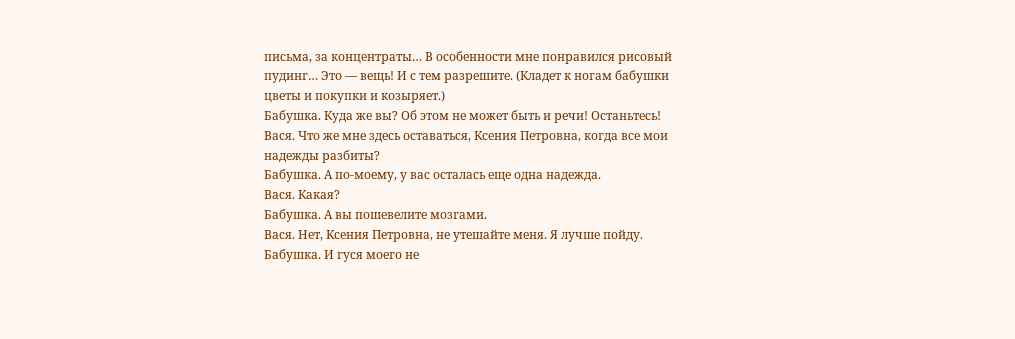письма, за концентраты… В особенности мне понравился рисовый пудинг… Это — вещь! И с тем разрешите. (Кладет к ногам бабушки цветы и покупки и козыряет.)
Бабушка. Куда же вы? Об этом не может быть и речи! Останьтесь!
Вася. Что же мне здесь оставаться, Ксения Петровна, когда все мои надежды разбиты?
Бабушка. А по-моему, у вас осталась еще одна надежда.
Вася. Какая?
Бабушка. А вы пошевелите мозгами.
Вася. Нет, Ксения Петровна, не утешайте меня. Я лучше пойду.
Бабушка. И гуся моего не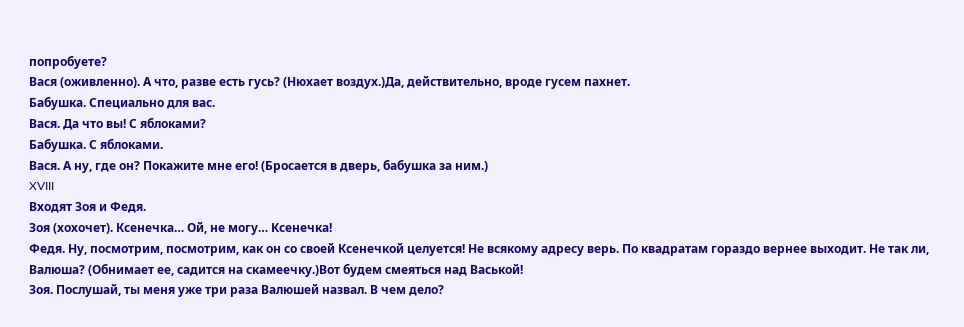попробуете?
Вася (оживленно). А что, разве есть гусь? (Нюхает воздух.)Да, действительно, вроде гусем пахнет.
Бабушка. Специально для вас.
Вася. Да что вы! С яблоками?
Бабушка. С яблоками.
Вася. А ну, где он? Покажите мне его! (Бросается в дверь, бабушка за ним.)
XVIII
Входят Зоя и Федя.
Зоя (хохочет). Ксенечка… Ой, не могу… Ксенечка!
Федя. Ну, посмотрим, посмотрим, как он со своей Ксенечкой целуется! Не всякому адресу верь. По квадратам гораздо вернее выходит. Не так ли, Валюша? (Обнимает ее, садится на скамеечку.)Вот будем смеяться над Васькой!
Зоя. Послушай, ты меня уже три раза Валюшей назвал. В чем дело?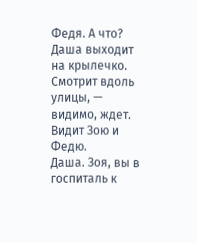Федя. А что?
Даша выходит на крылечко. Смотрит вдоль улицы, — видимо, ждет. Видит Зою и Федю.
Даша. Зоя, вы в госпиталь к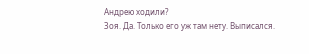Андрею ходили?
Зоя. Да. Только его уж там нету. Выписался.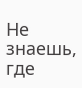Не знаешь, где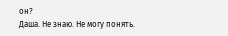он?
Даша. Не знаю. Не могу понять.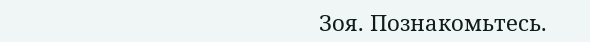Зоя. Познакомьтесь.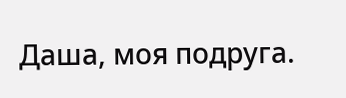Даша, моя подруга.